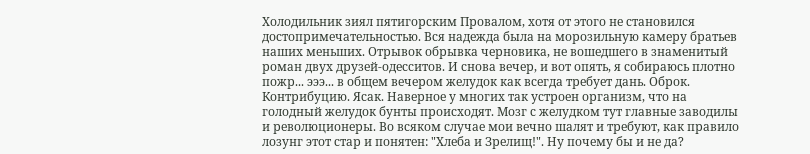Холодильник зиял пятигорским Провалом, хотя от этого не становился достопримечательностью. Вся надежда была на морозильную камеру братьев наших меньших. Отрывок обрывка черновика, не вошедшего в знаменитый роман двух друзей-одесситов. И снова вечер, и вот опять, я собираюсь плотно пожр... эээ... в общем вечером желудок как всегда требует дань. Оброк. Контрибуцию. Ясак. Наверное у многих так устроен организм, что на голодный желудок бунты происходят. Мозг с желудком тут главные заводилы и революционеры. Во всяком случае мои вечно шалят и требуют, как правило лозунг этот стар и понятен: "Хлеба и Зрелищ!". Ну почему бы и не да?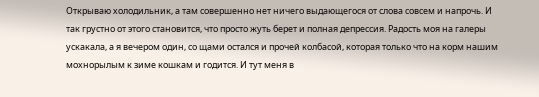Открываю холодильник, а там совершенно нет ничего выдающегося от слова совсем и напрочь. И так грустно от этого становится, что просто жуть берет и полная депрессия. Радость моя на галеры ускакала, а я вечером один, со щами остался и прочей колбасой, которая только что на корм нашим мохнорылым к зиме кошкам и годится. И тут меня в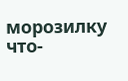морозилку что-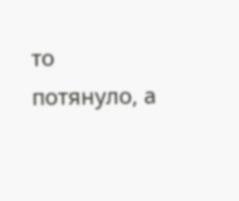то потянуло, а